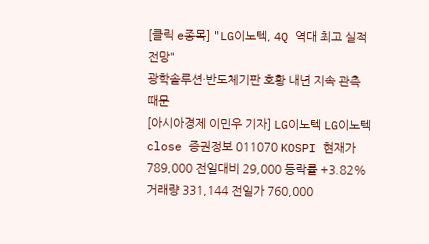[클릭 e종목] "LG이노텍, 4Q 역대 최고 실적 전망"
광학솔루션·반도체기판 호황 내년 지속 관측 때문
[아시아경제 이민우 기자] LG이노텍 LG이노텍 close 증권정보 011070 KOSPI 현재가 789,000 전일대비 29,000 등락률 +3.82% 거래량 331,144 전일가 760,000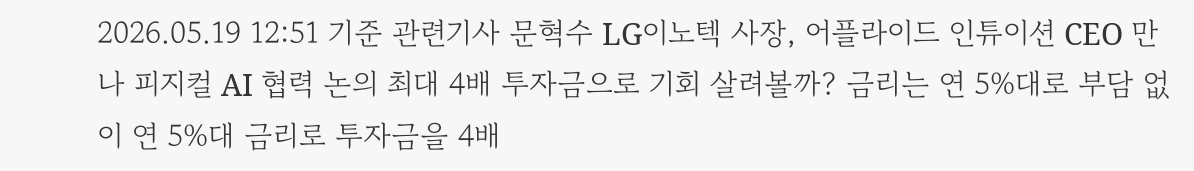2026.05.19 12:51 기준 관련기사 문혁수 LG이노텍 사장, 어플라이드 인튜이션 CEO 만나 피지컬 AI 협력 논의 최대 4배 투자금으로 기회 살려볼까? 금리는 연 5%대로 부담 없이 연 5%대 금리로 투자금을 4배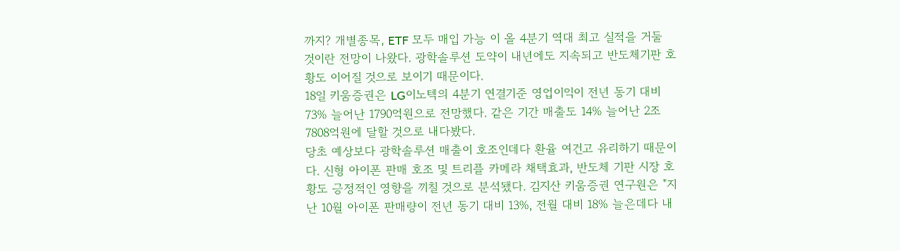까지? 개별종목, ETF 모두 매입 가능 이 올 4분기 역대 최고 실적을 거둘 것이란 전망이 나왔다. 광학솔루션 도약이 내년에도 지속되고 반도체기판 호황도 이어질 것으로 보이기 때문이다.
18일 키움증권은 LG이노텍의 4분기 연결기준 영업이익이 전년 동기 대비 73% 늘어난 1790억원으로 전망했다. 같은 기간 매출도 14% 늘어난 2조7808억원에 달할 것으로 내다봤다.
당초 예상보다 광학솔루션 매출이 호조인데다 환율 여건고 유리하기 때문이다. 신형 아이폰 판매 호조 및 트리플 카메라 채택효과, 반도체 기판 시장 호황도 긍정적인 영향을 끼칠 것으로 분석됐다. 김지산 키움증권 연구원은 "지난 10월 아이폰 판매량이 전년 동기 대비 13%, 전월 대비 18% 늘은데다 내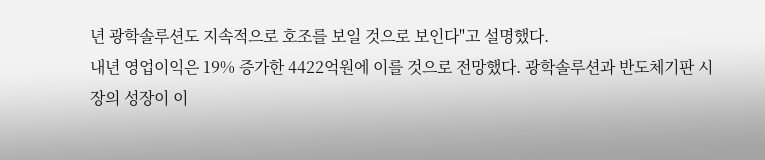년 광학솔루션도 지속적으로 호조를 보일 것으로 보인다"고 설명했다.
내년 영업이익은 19% 증가한 4422억원에 이를 것으로 전망했다. 광학솔루션과 반도체기판 시장의 성장이 이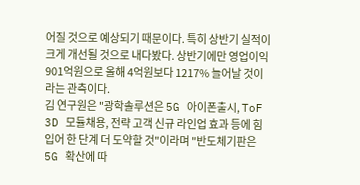어질 것으로 예상되기 때문이다. 특히 상반기 실적이 크게 개선될 것으로 내다봤다. 상반기에만 영업이익 901억원으로 올해 4억원보다 1217% 늘어날 것이라는 관측이다.
김 연구원은 "광학솔루션은 5G 아이폰출시, ToF 3D 모듈채용, 전략 고객 신규 라인업 효과 등에 힘입어 한 단계 더 도약할 것"이라며 "반도체기판은 5G 확산에 따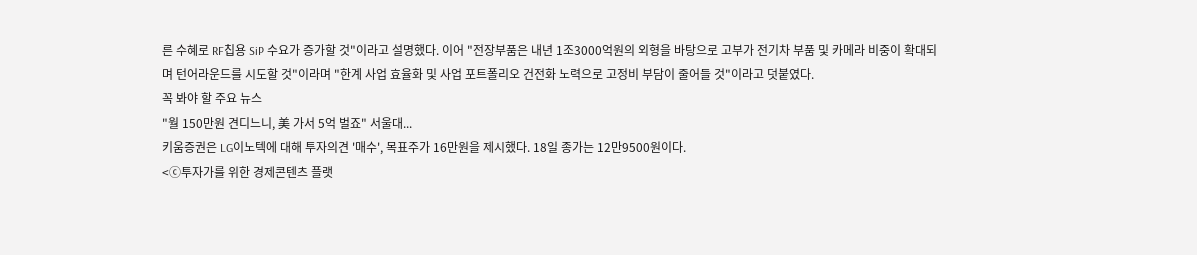른 수혜로 RF칩용 SiP 수요가 증가할 것"이라고 설명했다. 이어 "전장부품은 내년 1조3000억원의 외형을 바탕으로 고부가 전기차 부품 및 카메라 비중이 확대되며 턴어라운드를 시도할 것"이라며 "한계 사업 효율화 및 사업 포트폴리오 건전화 노력으로 고정비 부담이 줄어들 것"이라고 덧붙였다.
꼭 봐야 할 주요 뉴스
"월 150만원 견디느니, 美 가서 5억 벌죠" 서울대...
키움증권은 LG이노텍에 대해 투자의견 '매수', 목표주가 16만원을 제시했다. 18일 종가는 12만9500원이다.
<ⓒ투자가를 위한 경제콘텐츠 플랫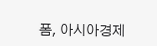폼, 아시아경제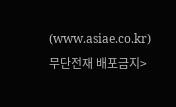(www.asiae.co.kr) 무단전재 배포금지>